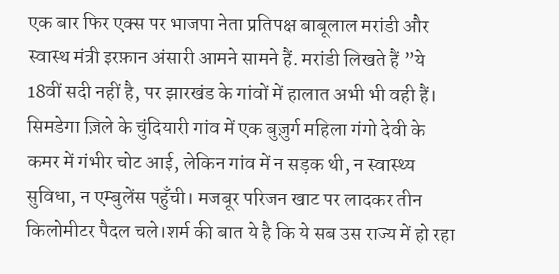एक बार फिर एक्स पर भाजपा नेता प्रतिपक्ष बाबूलाल मरांडी और स्वास्थ मंत्री इरफ़ान अंसारी आमने सामने हैं. मरांडी लिखते हैं ”ये 18वीं सदी नहीं है, पर झारखंड के गांवों में हालात अभी भी वही हैं। सिमडेगा ज़िले के चुंदियारी गांव में एक बुज़ुर्ग महिला गंगो देवी के कमर में गंभीर चोट आई, लेकिन गांव में न सड़क थी, न स्वास्थ्य सुविधा, न एम्बुलेंस पहुँची। मजबूर परिजन खाट पर लादकर तीन किलोमीटर पैदल चले।शर्म की बात ये है कि ये सब उस राज्य में हो रहा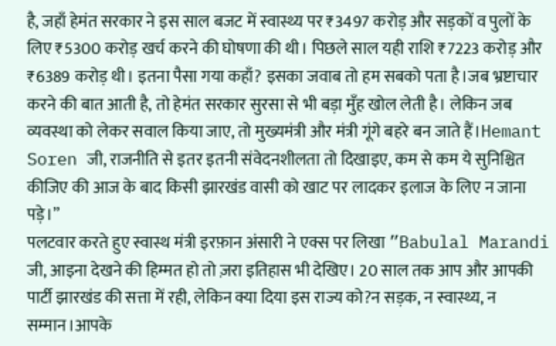है, जहाँ हेमंत सरकार ने इस साल बजट में स्वास्थ्य पर ₹3497 करोड़ और सड़कों व पुलों के लिए ₹5300 करोड़ खर्च करने की घोषणा की थी। पिछले साल यही राशि ₹7223 करोड़ और ₹6389 करोड़ थी। इतना पैसा गया कहाँ? इसका जवाब तो हम सबको पता है।जब भ्रष्टाचार करने की बात आती है, तो हेमंत सरकार सुरसा से भी बड़ा मुँह खोल लेती है। लेकिन जब व्यवस्था को लेकर सवाल किया जाए, तो मुख्यमंत्री और मंत्री गूंगे बहरे बन जाते हैं।Hemant Soren जी, राजनीति से इतर इतनी संवेदनशीलता तो दिखाइए, कम से कम ये सुनिश्चित कीजिए की आज के बाद किसी झारखंड वासी को खाट पर लादकर इलाज के लिए न जाना पड़े।”
पलटवार करते हुए स्वास्थ मंत्री इरफ़ान अंसारी ने एक्स पर लिखा ”Babulal Marandi जी, आइना देखने की हिम्मत हो तो ज़रा इतिहास भी देखिए। 20 साल तक आप और आपकी पार्टी झारखंड की सत्ता में रही, लेकिन क्या दिया इस राज्य को?न सड़क, न स्वास्थ्य, न सम्मान।आपके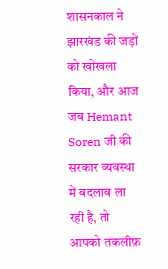शासनकाल ने झारखंड की जड़ों को खोखला किया, और आज जब Hemant Soren जी की सरकार व्यवस्था में बदलाव ला रही है, तो आपको तकलीफ़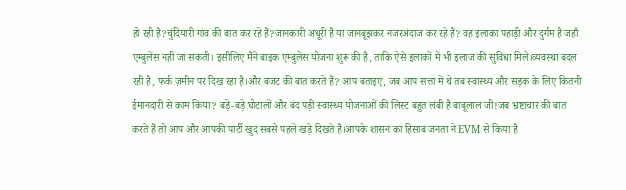हो रही है?चुंदियारी गांव की बात कर रहे हैं?जानकारी अधूरी है या जानबूझकर नजरअंदाज कर रहे हैं? वह इलाका पहाड़ी और दुर्गम है जहाँ एम्बुलेंस नहीं जा सकती। इसीलिए मैंने बाइक एम्बुलेंस योजना शुरू की है, ताकि ऐसे इलाकों में भी इलाज की सुविधा मिले।व्यवस्था बदल रही है, फर्क ज़मीन पर दिख रहा है।और बजट की बात करते हैं? आप बताइए, जब आप सत्ता में थे तब स्वास्थ्य और सड़क के लिए कितनी ईमानदारी से काम किया? बड़े-बड़े घोटालों और बंद पड़ी स्वास्थ्य योजनाओं की लिस्ट बहुत लंबी है बाबूलाल जी!जब भ्रष्टाचार की बात करते हैं तो आप और आपकी पार्टी खुद सबसे पहले खड़े दिखते हैं।आपके शासन का हिसाब जनता ने EVM से किया है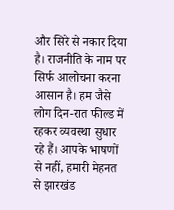और सिरे से नकार दिया है। राजनीति के नाम पर सिर्फ आलोचना करना आसान है। हम जैसे लोग दिन-रात फील्ड में रहकर व्यवस्था सुधार रहे हैं। आपके भाषणों से नहीं, हमारी मेहनत से झारखंड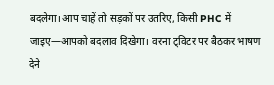बदलेगा।आप चाहें तो सड़कों पर उतरिए, किसी PHC में जाइए—आपको बदलाव दिखेगा। वरना ट्विटर पर बैठकर भाषण देने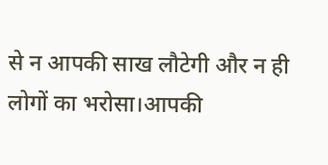से न आपकी साख लौटेगी और न ही लोगों का भरोसा।आपकी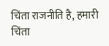चिंता राजनीति है, हमारी चिंता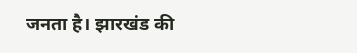जनता है। झारखंड की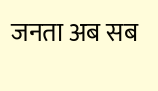जनता अब सब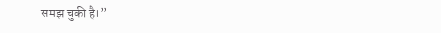समझ चुकी है।”